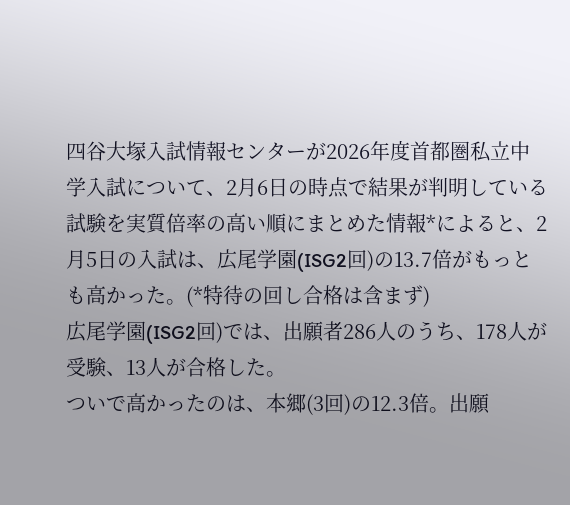四谷大塚入試情報センターが2026年度首都圏私立中学入試について、2月6日の時点で結果が判明している試験を実質倍率の高い順にまとめた情報*によると、2月5日の入試は、広尾学園(ISG2回)の13.7倍がもっとも高かった。(*特待の回し合格は含まず)
広尾学園(ISG2回)では、出願者286人のうち、178人が受験、13人が合格した。
ついで高かったのは、本郷(3回)の12.3倍。出願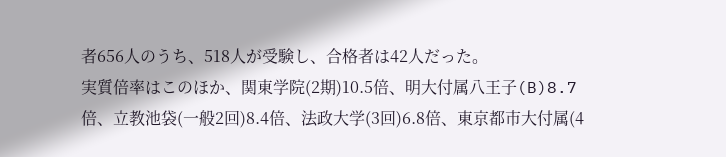者656人のうち、518人が受験し、合格者は42人だった。
実質倍率はこのほか、関東学院(2期)10.5倍、明大付属八王子(B)8.7倍、立教池袋(一般2回)8.4倍、法政大学(3回)6.8倍、東京都市大付属(4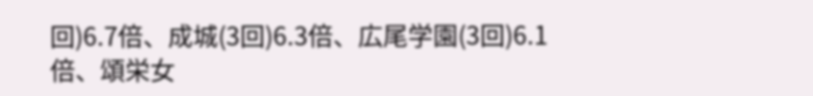回)6.7倍、成城(3回)6.3倍、広尾学園(3回)6.1倍、頌栄女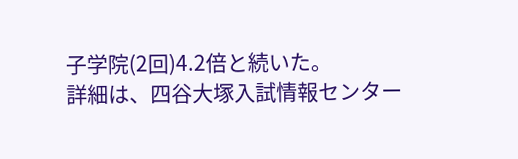子学院(2回)4.2倍と続いた。
詳細は、四谷大塚入試情報センター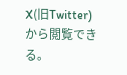X(旧Twitter)から閲覧できる。